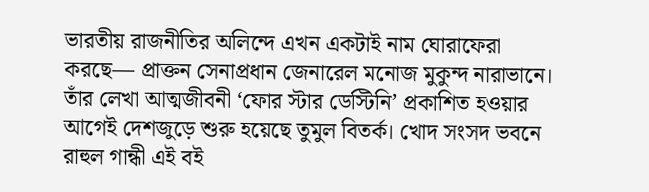ভারতীয় রাজনীতির অলিন্দে এখন একটাই নাম ঘোরাফেরা করছে— প্রাক্তন সেনাপ্রধান জেনারেল মনোজ মুকুন্দ নারাভানে। তাঁর লেখা আত্মজীবনী ‘ফোর স্টার ডেস্টিনি’ প্রকাশিত হওয়ার আগেই দেশজুড়ে শুরু হয়েছে তুমুল বিতর্ক। খোদ সংসদ ভবনে রাহুল গান্ধী এই বই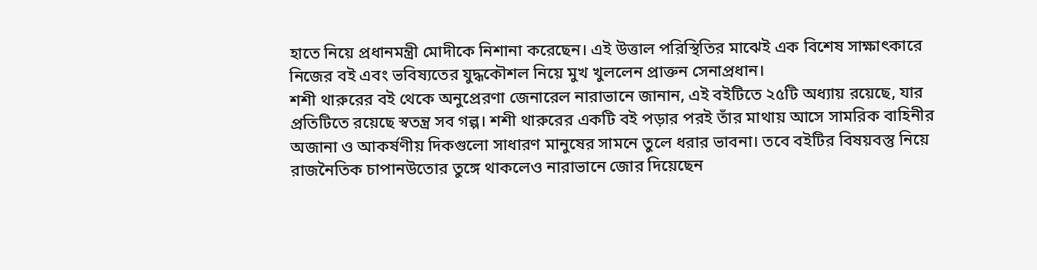হাতে নিয়ে প্রধানমন্ত্রী মোদীকে নিশানা করেছেন। এই উত্তাল পরিস্থিতির মাঝেই এক বিশেষ সাক্ষাৎকারে নিজের বই এবং ভবিষ্যতের যুদ্ধকৌশল নিয়ে মুখ খুললেন প্রাক্তন সেনাপ্রধান।
শশী থারুরের বই থেকে অনুপ্রেরণা জেনারেল নারাভানে জানান, এই বইটিতে ২৫টি অধ্যায় রয়েছে, যার প্রতিটিতে রয়েছে স্বতন্ত্র সব গল্প। শশী থারুরের একটি বই পড়ার পরই তাঁর মাথায় আসে সামরিক বাহিনীর অজানা ও আকর্ষণীয় দিকগুলো সাধারণ মানুষের সামনে তুলে ধরার ভাবনা। তবে বইটির বিষয়বস্তু নিয়ে রাজনৈতিক চাপানউতোর তুঙ্গে থাকলেও নারাভানে জোর দিয়েছেন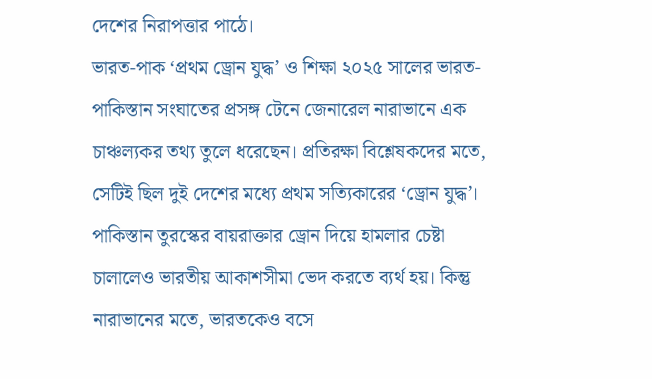দেশের নিরাপত্তার পাঠে।
ভারত-পাক ‘প্রথম ড্রোন যুদ্ধ’ ও শিক্ষা ২০২৫ সালের ভারত-পাকিস্তান সংঘাতের প্রসঙ্গ টেনে জেনারেল নারাভানে এক চাঞ্চল্যকর তথ্য তুলে ধরেছেন। প্রতিরক্ষা বিশ্লেষকদের মতে, সেটিই ছিল দুই দেশের মধ্যে প্রথম সত্যিকারের ‘ড্রোন যুদ্ধ’। পাকিস্তান তুরস্কের বায়রাক্তার ড্রোন দিয়ে হামলার চেষ্টা চালালেও ভারতীয় আকাশসীমা ভেদ করতে ব্যর্থ হয়। কিন্তু নারাভানের মতে, ভারতকেও বসে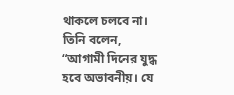থাকলে চলবে না। তিনি বলেন, “আগামী দিনের যুদ্ধ হবে অভাবনীয়। যে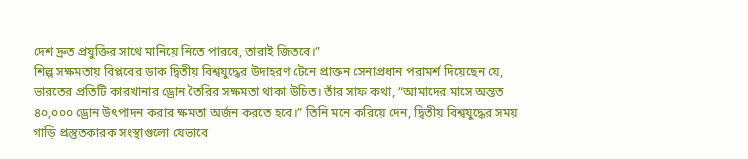দেশ দ্রুত প্রযুক্তির সাথে মানিয়ে নিতে পারবে, তারাই জিতবে।”
শিল্প সক্ষমতায় বিপ্লবের ডাক দ্বিতীয় বিশ্বযুদ্ধের উদাহরণ টেনে প্রাক্তন সেনাপ্রধান পরামর্শ দিয়েছেন যে, ভারতের প্রতিটি কারখানার ড্রোন তৈরির সক্ষমতা থাকা উচিত। তাঁর সাফ কথা, “আমাদের মাসে অন্তত ৪০,০০০ ড্রোন উৎপাদন করার ক্ষমতা অর্জন করতে হবে।” তিনি মনে করিয়ে দেন, দ্বিতীয় বিশ্বযুদ্ধের সময় গাড়ি প্রস্তুতকারক সংস্থাগুলো যেভাবে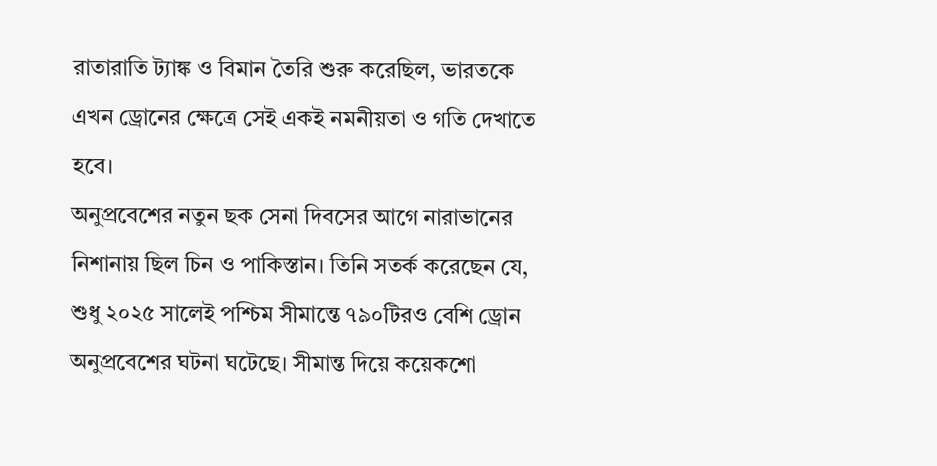রাতারাতি ট্যাঙ্ক ও বিমান তৈরি শুরু করেছিল, ভারতকে এখন ড্রোনের ক্ষেত্রে সেই একই নমনীয়তা ও গতি দেখাতে হবে।
অনুপ্রবেশের নতুন ছক সেনা দিবসের আগে নারাভানের নিশানায় ছিল চিন ও পাকিস্তান। তিনি সতর্ক করেছেন যে, শুধু ২০২৫ সালেই পশ্চিম সীমান্তে ৭৯০টিরও বেশি ড্রোন অনুপ্রবেশের ঘটনা ঘটেছে। সীমান্ত দিয়ে কয়েকশো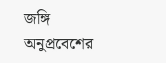জঙ্গি অনুপ্রবেশের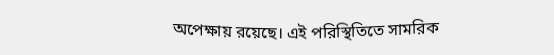অপেক্ষায় রয়েছে। এই পরিস্থিতিতে সামরিক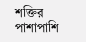শক্তির পাশাপাশি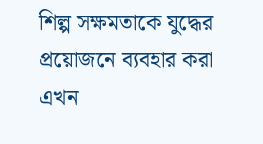শিল্প সক্ষমতাকে যুদ্ধের প্রয়োজনে ব্যবহার করা এখন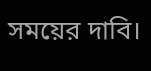সময়ের দাবি।